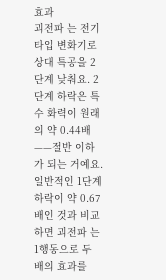효과
괴전파 는 전기 타입 변화기로 상대 특공을 2단계 낮춰요. 2단계 하락은 특수 화력이 원래의 약 0.44배——절반 이하가 되는 거예요. 일반적인 1단계 하락이 약 0.67배인 것과 비교하면 괴전파 는 1행동으로 두 배의 효과를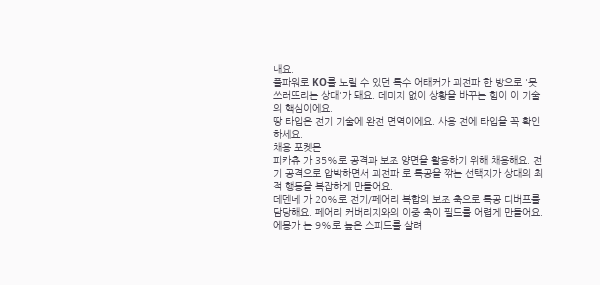내요.
풀파워로 KO를 노릴 수 있던 특수 어태커가 괴전파 한 방으로 '못 쓰러뜨리는 상대'가 돼요. 데미지 없이 상황을 바꾸는 힘이 이 기술의 핵심이에요.
땅 타입은 전기 기술에 완전 면역이에요. 사용 전에 타입을 꼭 확인하세요.
채용 포켓몬
피카츄 가 35%로 공격과 보조 양면을 활용하기 위해 채용해요. 전기 공격으로 압박하면서 괴전파 로 특공을 깎는 선택지가 상대의 최적 행동을 복잡하게 만들어요.
데덴네 가 20%로 전기/페어리 복합의 보조 축으로 특공 디버프를 담당해요. 페어리 커버리지와의 이중 축이 필드를 어렵게 만들어요.
에몽가 는 9%로 높은 스피드를 살려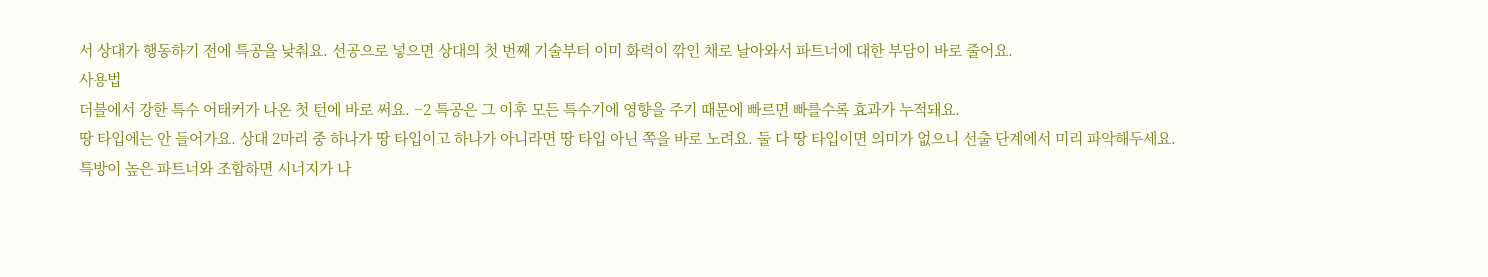서 상대가 행동하기 전에 특공을 낮춰요. 선공으로 넣으면 상대의 첫 번째 기술부터 이미 화력이 깎인 채로 날아와서 파트너에 대한 부담이 바로 줄어요.
사용법
더블에서 강한 특수 어태커가 나온 첫 턴에 바로 써요. −2 특공은 그 이후 모든 특수기에 영향을 주기 때문에 빠르면 빠를수록 효과가 누적돼요.
땅 타입에는 안 들어가요. 상대 2마리 중 하나가 땅 타입이고 하나가 아니라면 땅 타입 아닌 쪽을 바로 노려요. 둘 다 땅 타입이면 의미가 없으니 선출 단계에서 미리 파악해두세요.
특방이 높은 파트너와 조합하면 시너지가 나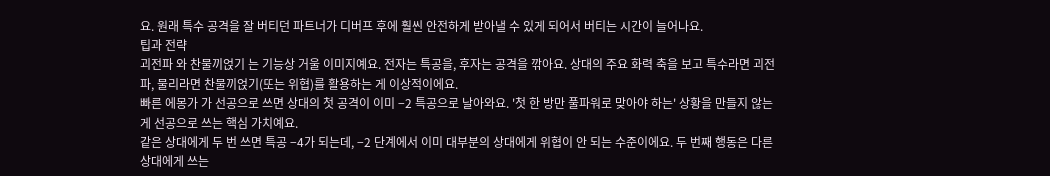요. 원래 특수 공격을 잘 버티던 파트너가 디버프 후에 훨씬 안전하게 받아낼 수 있게 되어서 버티는 시간이 늘어나요.
팁과 전략
괴전파 와 찬물끼얹기 는 기능상 거울 이미지예요. 전자는 특공을, 후자는 공격을 깎아요. 상대의 주요 화력 축을 보고 특수라면 괴전파, 물리라면 찬물끼얹기(또는 위협)를 활용하는 게 이상적이에요.
빠른 에몽가 가 선공으로 쓰면 상대의 첫 공격이 이미 −2 특공으로 날아와요. '첫 한 방만 풀파워로 맞아야 하는' 상황을 만들지 않는 게 선공으로 쓰는 핵심 가치예요.
같은 상대에게 두 번 쓰면 특공 −4가 되는데, −2 단계에서 이미 대부분의 상대에게 위협이 안 되는 수준이에요. 두 번째 행동은 다른 상대에게 쓰는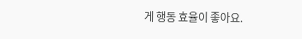게 행동 효율이 좋아요.